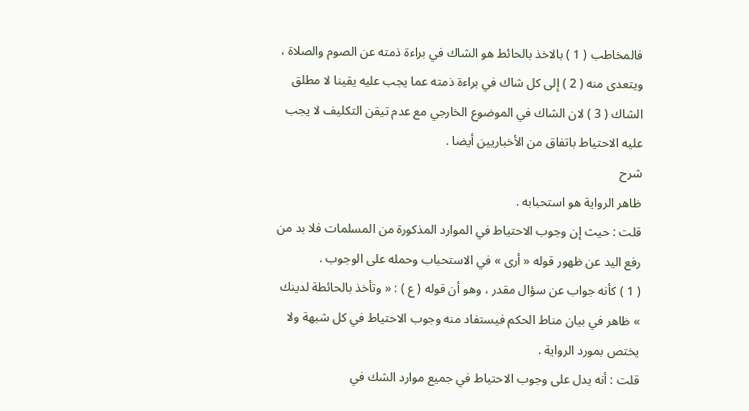فالمخاطب ( 1 ) بالاخذ بالحائط هو الشاك في براءة ذمته عن الصوم والصلاة ، ويتعدى منه ( 2 ) إلى كل شاك في براءة ذمته عما يجب عليه يقينا لا مطلق الشاك ( 3 ) لان الشاك في الموضوع الخارجي مع عدم تيقن التكليف لا يجب عليه الاحتياط باتفاق من الأخباريين أيضا .
شرح
ظاهر الرواية هو استحبابه .
قلت : حيث إن وجوب الاحتياط في الموارد المذكورة من المسلمات فلا بد من رفع اليد عن ظهور قوله « أرى » في الاستحباب وحمله على الوجوب .
( 1 ) كأنه جواب عن سؤال مقدر ، وهو أن قوله ( ع ) : « وتأخذ بالحائطة لدينك » ظاهر في بيان مناط الحكم فيستفاد منه وجوب الاحتياط في كل شبهة ولا يختص بمورد الرواية .
قلت : أنه يدل على وجوب الاحتياط في جميع موارد الشك في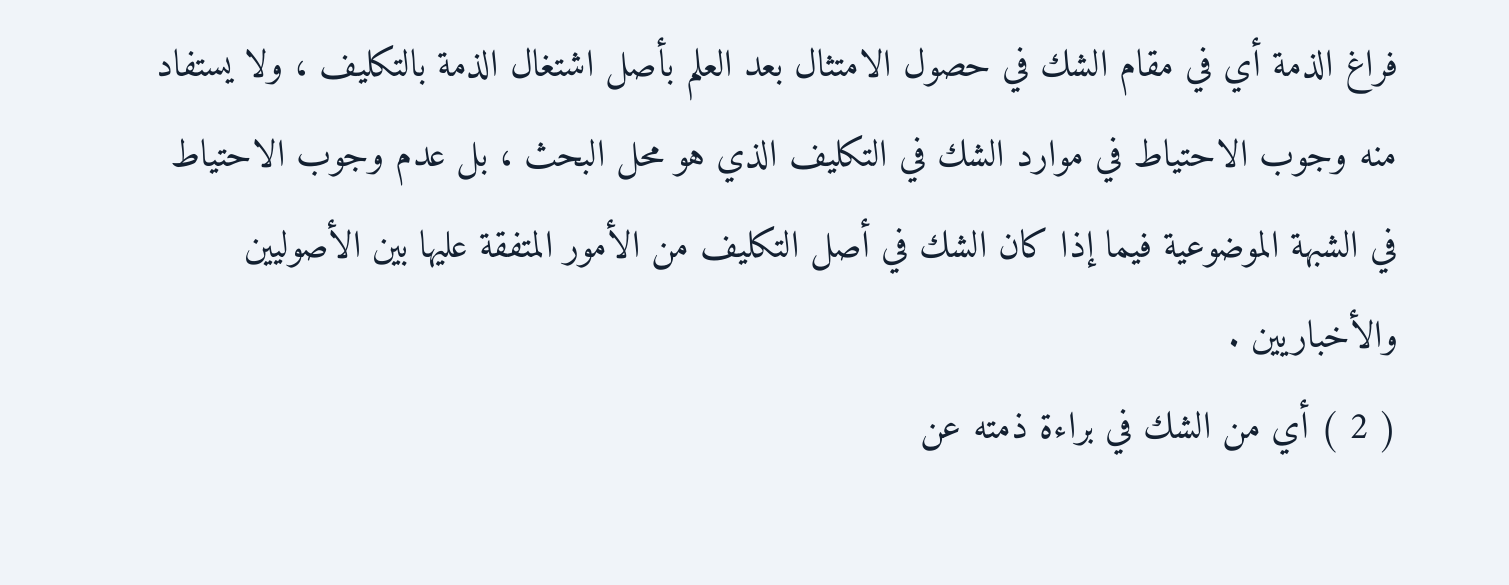فراغ الذمة أي في مقام الشك في حصول الامتثال بعد العلم بأصل اشتغال الذمة بالتكليف ، ولا يستفاد منه وجوب الاحتياط في موارد الشك في التكليف الذي هو محل البحث ، بل عدم وجوب الاحتياط في الشبهة الموضوعية فيما إذا كان الشك في أصل التكليف من الأمور المتفقة عليها بين الأصوليين والأخباريين .
( 2 ) أي من الشك في براءة ذمته عن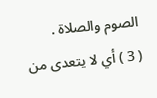الصوم والصلاة .
( 3 ) أي لا يتعدى من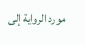مورد الرواية إلى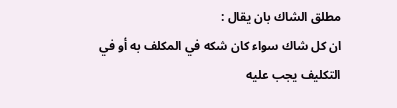مطلق الشاك بان يقال :
ان كل شاك سواء كان شكه في المكلف به أو في التكليف يجب عليه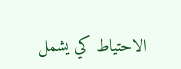الاحتياط كي يشمل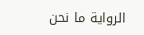الرواية ما نحن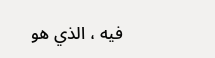فيه ، الذي هو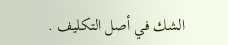الشك في أصل التكليف .